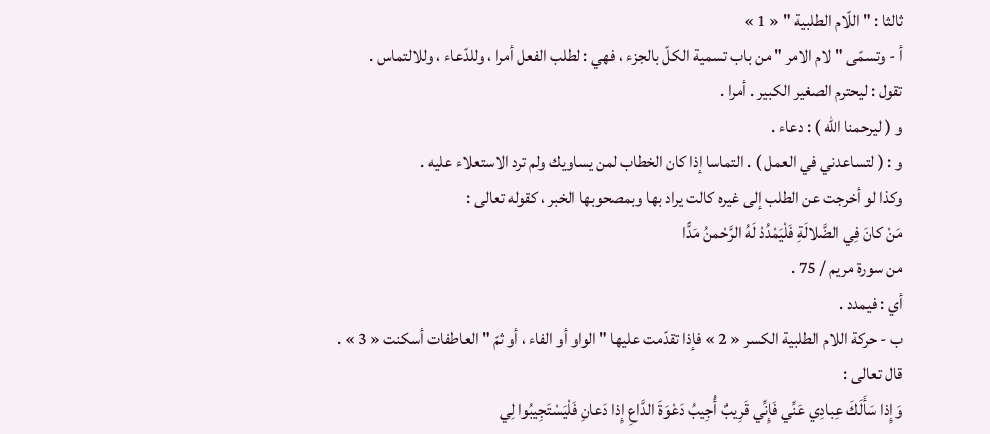ثالثا : " اللّام الطلبية " « 1 »
أ - وتسمّى " لام الامر " من باب تسمية الكلّ بالجزء ، فهي : لطلب الفعل أمرا ، وللدّعاء ، وللالتماس .
تقول : ليحترم الصغير الكبير . أمرا .
و ( ليرحمنا اللّه ) : دعاء .
و : ( لتساعدني في العمل ) . التماسا إذا كان الخطاب لمن يساويك ولم ترد الاستعلاء عليه .
وكذا لو أخرجت عن الطلب إلى غيره كالت يراد بها وبمصحوبها الخبر ، كقوله تعالى :
مَنْ كانَ فِي الضَّلالَةِ فَلْيَمْدُدْ لَهُ الرَّحْمنُ مَدًّا
من سورة مريم / 75 .
أي : فيمدد .
ب - حركة اللام الطلبية الكسر « 2 » فإذا تقدّمت عليها " الواو أو الفاء ، أو ثمّ " العاطفات أسكنت « 3 » .
قال تعالى :
وَإِذا سَأَلَكَ عِبادِي عَنِّي فَإِنِّي قَرِيبٌ أُجِيبُ دَعْوَةَ الدَّاعِ إِذا دَعانِ فَلْيَسْتَجِيبُوا لِي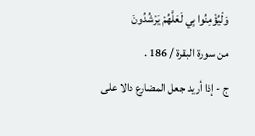وَلْيُؤْمِنُوا بِي لَعَلَّهُمْ يَرْشُدُونَ
من سورة البقرة / 186 .
ج - إذا أريد جعل المضارع دالا على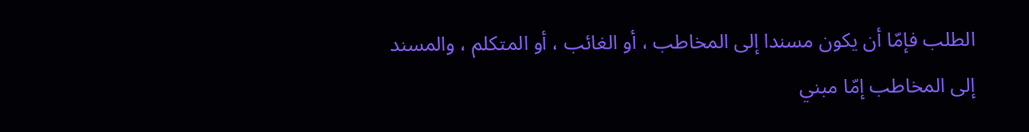الطلب فإمّا أن يكون مسندا إلى المخاطب ، أو الغائب ، أو المتكلم ، والمسند إلى المخاطب إمّا مبني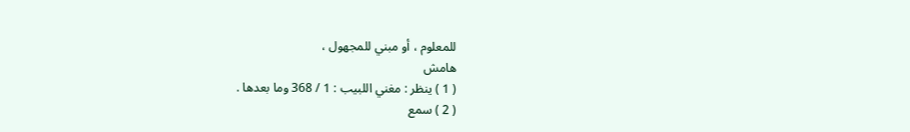للمعلوم ، أو مبني للمجهول ،
هامش
( 1 ) ينظر : مغني اللبيب : 1 / 368 وما بعدها .
( 2 ) سمع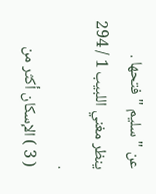عن " سليم " فتحها .
ينظر مغني اللبيب 1 / 294 .
( 3 ) الإسكان أكثر من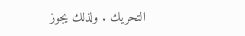التحريك . ولذلك يجوز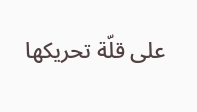على قلّة تحريكها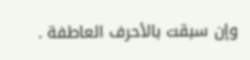وإن سبقت بالأحرف العاطفة .